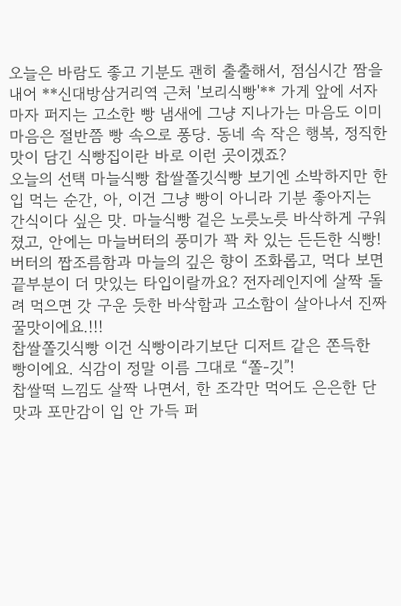오늘은 바람도 좋고 기분도 괜히 출출해서, 점심시간 짬을 내어 **신대방삼거리역 근처 '보리식빵'** 가게 앞에 서자마자 퍼지는 고소한 빵 냄새에 그냥 지나가는 마음도 이미 마음은 절반쯤 빵 속으로 퐁당. 동네 속 작은 행복, 정직한 맛이 담긴 식빵집이란 바로 이런 곳이겠죠?
오늘의 선택 마늘식빵 찹쌀쫄깃식빵 보기엔 소박하지만 한 입 먹는 순간, 아, 이건 그냥 빵이 아니라 기분 좋아지는 간식이다 싶은 맛. 마늘식빵 겉은 노릇노릇 바삭하게 구워졌고, 안에는 마늘버터의 풍미가 꽉 차 있는 든든한 식빵!
버터의 짭조름함과 마늘의 깊은 향이 조화롭고, 먹다 보면 끝부분이 더 맛있는 타입이랄까요? 전자레인지에 살짝 돌려 먹으면 갓 구운 듯한 바삭함과 고소함이 살아나서 진짜 꿀맛이에요.!!!
찹쌀쫄깃식빵 이건 식빵이라기보단 디저트 같은 쫀득한 빵이에요. 식감이 정말 이름 그대로 “쫄-깃”!
찹쌀떡 느낌도 살짝 나면서, 한 조각만 먹어도 은은한 단맛과 포만감이 입 안 가득 퍼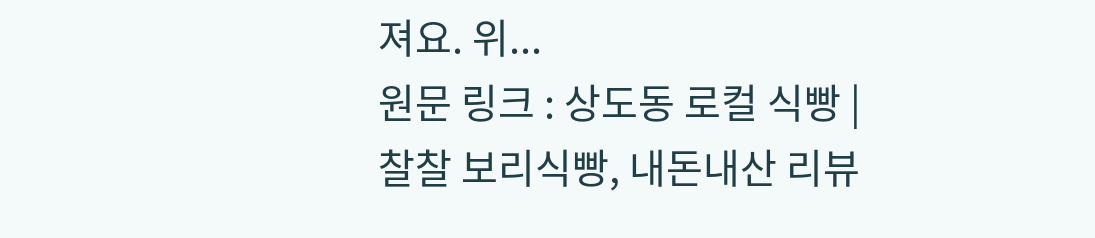져요. 위...
원문 링크 : 상도동 로컬 식빵 | 찰찰 보리식빵, 내돈내산 리뷰